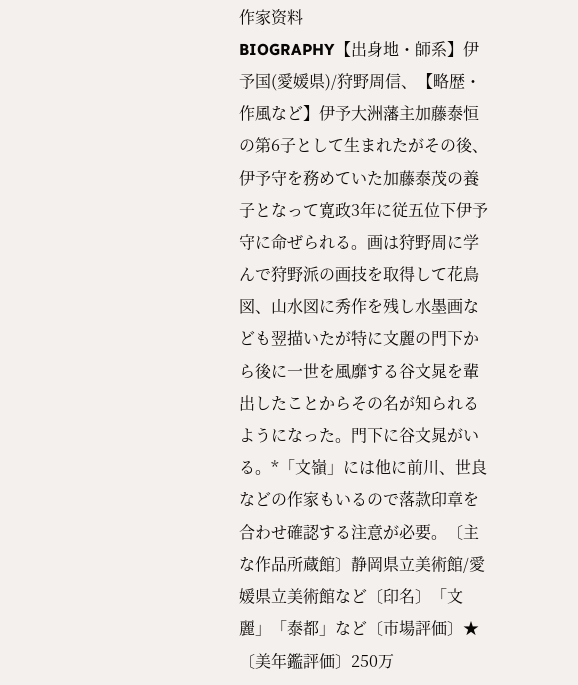作家资料
BIOGRAPHY【出身地・師系】伊予国(愛媛県)/狩野周信、【略歴・作風など】伊予大洲藩主加藤泰恒の第6子として生まれたがその後、伊予守を務めていた加藤泰茂の養子となって寛政3年に従五位下伊予守に命ぜられる。画は狩野周に学んで狩野派の画技を取得して花鳥図、山水図に秀作を残し水墨画なども翌描いたが特に文麗の門下から後に一世を風靡する谷文晁を輩出したことからその名が知られるようになった。門下に谷文晁がいる。*「文嶺」には他に前川、世良などの作家もいるので落款印章を合わせ確認する注意が必要。〔主な作品所蔵館〕静岡県立美術館/愛媛県立美術館など〔印名〕「文麗」「泰都」など〔市場評価〕★〔美年鑑評価〕250万